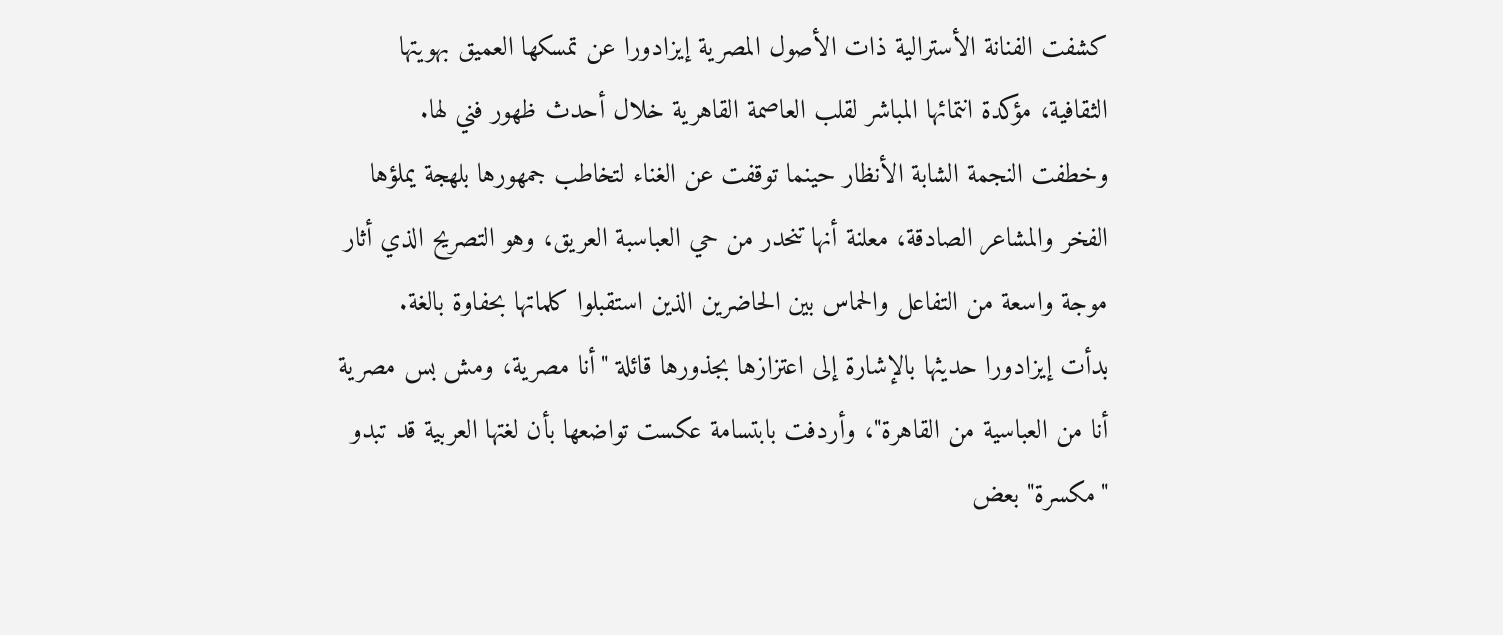كشفت الفنانة الأسترالية ذات الأصول المصرية إيزادورا عن تمسكها العميق بهويتها الثقافية، مؤكدة انتمائها المباشر لقلب العاصمة القاهرية خلال أحدث ظهور فني لها.
وخطفت النجمة الشابة الأنظار حينما توقفت عن الغناء لتخاطب جمهورها بلهجة يملؤها الفخر والمشاعر الصادقة، معلنة أنها تنحدر من حي العباسبة العريق، وهو التصريح الذي أثار موجة واسعة من التفاعل والحماس بين الحاضرين الذين استقبلوا كلماتها بحفاوة بالغة.
بدأت إيزادورا حديثها بالإشارة إلى اعتزازها بجذورها قائلة "أنا مصرية، ومش بس مصرية أنا من العباسية من القاهرة"، وأردفت بابتسامة عكست تواضعها بأن لغتها العربية قد تبدو "مكسرة" بعض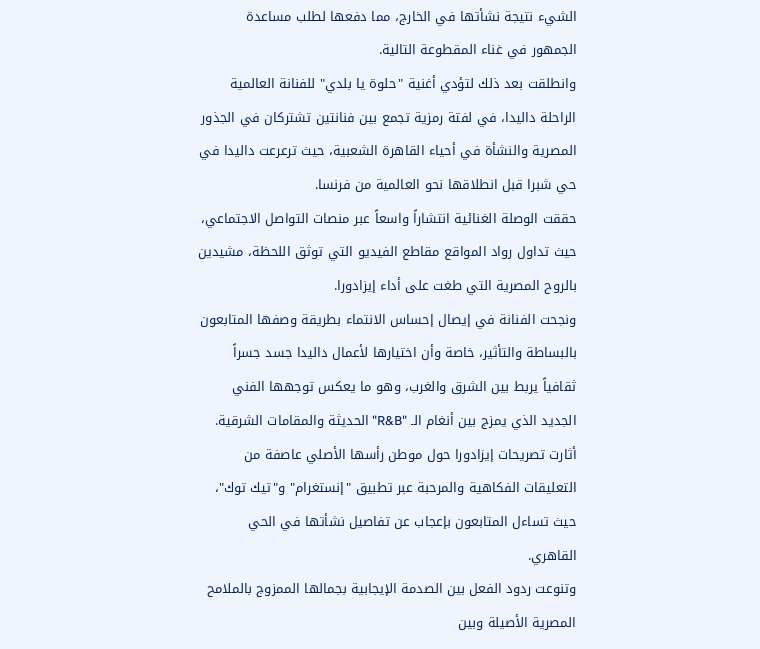الشيء نتيجة نشأتها في الخارج، مما دفعها لطلب مساعدة الجمهور في غناء المقطوعة التالية.
وانطلقت بعد ذلك لتؤدي أغنية "حلوة يا بلدي" للفنانة العالمية الراحلة داليدا، في لفتة رمزية تجمع بين فنانتين تشتركان في الجذور المصرية والنشأة في أحياء القاهرة الشعبية، حيث ترعرعت داليدا في حي شبرا قبل انطلاقها نحو العالمية من فرنسا.
حققت الوصلة الغنائية انتشاراً واسعاً عبر منصات التواصل الاجتماعي، حيث تداول رواد المواقع مقاطع الفيديو التي توثق اللحظة، مشيدين بالروح المصرية التي طغت على أداء إيزادورا.
ونجحت الفنانة في إيصال إحساس الانتماء بطريقة وصفها المتابعون بالبساطة والتأثير، خاصة وأن اختيارها لأعمال داليدا جسد جسراً ثقافياً يربط بين الشرق والغرب، وهو ما يعكس توجهها الفني الجديد الذي يمزج بين أنغام الـ "R&B" الحديثة والمقامات الشرقية.
أثارت تصريحات إيزادورا حول موطن رأسها الأصلي عاصفة من التعليقات الفكاهية والمرحبة عبر تطبيق "إنستغرام" و"تيك توك"، حيث تساءل المتابعون بإعجاب عن تفاصيل نشأتها في الحي القاهري.
وتنوعت ردود الفعل بين الصدمة الإيجابية بجمالها الممزوج بالملامح المصرية الأصيلة وبين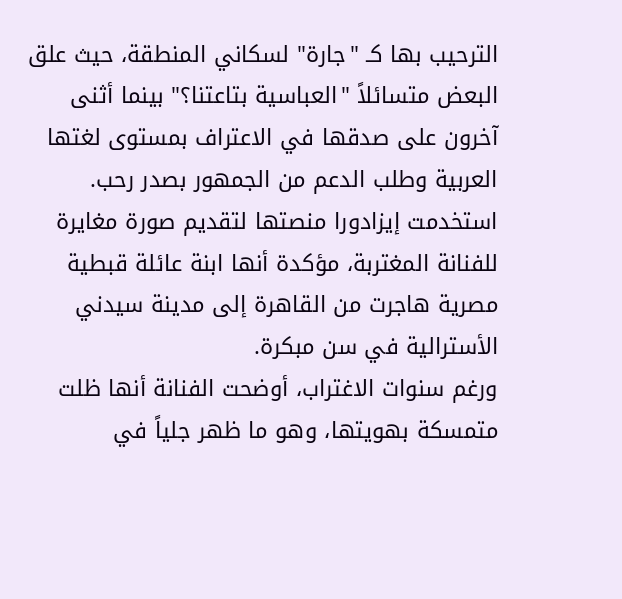الترحيب بها كـ "جارة" لسكاني المنطقة، حيث علق البعض متسائلاً "العباسية بتاعتنا؟" بينما أثنى آخرون على صدقها في الاعتراف بمستوى لغتها العربية وطلب الدعم من الجمهور بصدر رحب.
استخدمت إيزادورا منصتها لتقديم صورة مغايرة للفنانة المغتربة، مؤكدة أنها ابنة عائلة قبطية مصرية هاجرت من القاهرة إلى مدينة سيدني الأسترالية في سن مبكرة.
ورغم سنوات الاغتراب، أوضحت الفنانة أنها ظلت متمسكة بهويتها، وهو ما ظهر جلياً في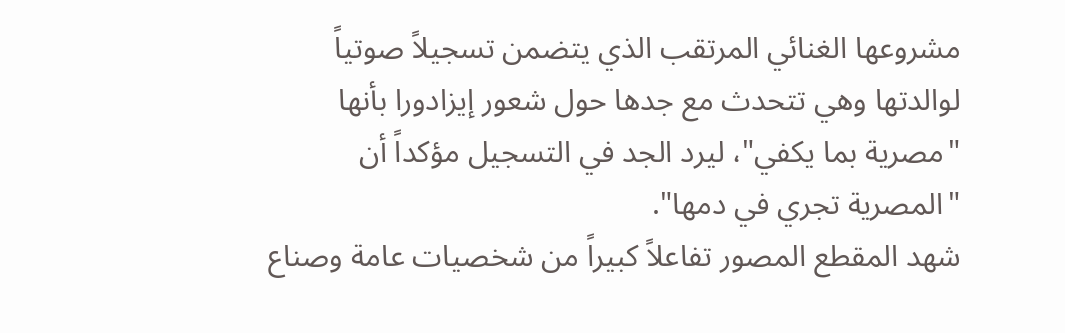مشروعها الغنائي المرتقب الذي يتضمن تسجيلاً صوتياً لوالدتها وهي تتحدث مع جدها حول شعور إيزادورا بأنها "مصرية بما يكفي"، ليرد الجد في التسجيل مؤكداً أن "المصرية تجري في دمها".
شهد المقطع المصور تفاعلاً كبيراً من شخصيات عامة وصناع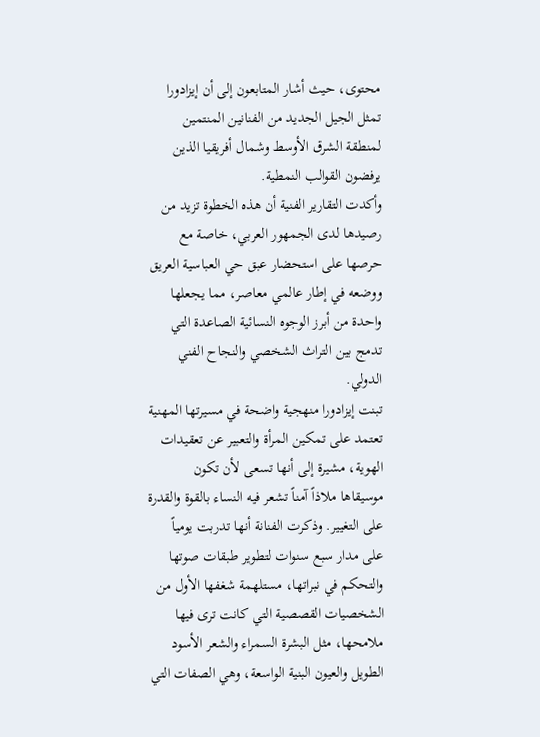محتوى، حيث أشار المتابعون إلى أن إيزادورا تمثل الجيل الجديد من الفنانين المنتمين لمنطقة الشرق الأوسط وشمال أفريقيا الذين يرفضون القوالب النمطية.
وأكدت التقارير الفنية أن هذه الخطوة تزيد من رصيدها لدى الجمهور العربي، خاصة مع حرصها على استحضار عبق حي العباسية العريق ووضعه في إطار عالمي معاصر، مما يجعلها واحدة من أبرز الوجوه النسائية الصاعدة التي تدمج بين التراث الشخصي والنجاح الفني الدولي.
تبنت إيزادورا منهجية واضحة في مسيرتها المهنية تعتمد على تمكين المرأة والتعبير عن تعقيدات الهوية، مشيرة إلى أنها تسعى لأن تكون موسيقاها ملاذاً آمناً تشعر فيه النساء بالقوة والقدرة على التغيير. وذكرت الفنانة أنها تدربت يومياً على مدار سبع سنوات لتطوير طبقات صوتها والتحكم في نبراتها، مستلهمة شغفها الأول من الشخصيات القصصية التي كانت ترى فيها ملامحها، مثل البشرة السمراء والشعر الأسود الطويل والعيون البنية الواسعة، وهي الصفات التي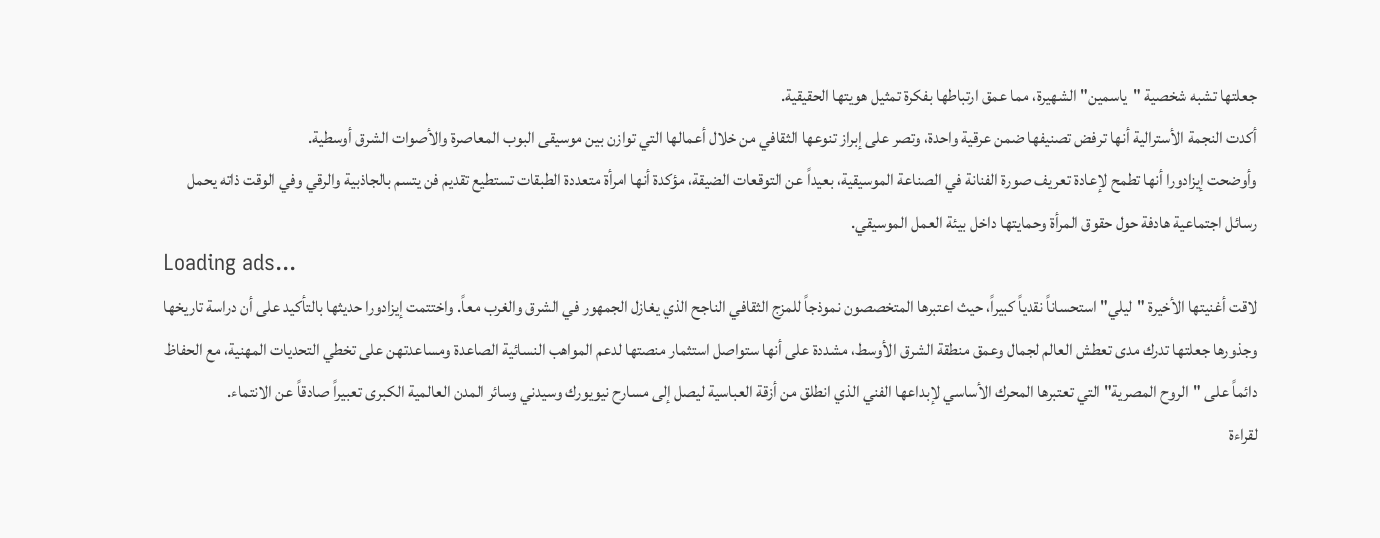جعلتها تشبه شخصية "ياسمين" الشهيرة، مما عمق ارتباطها بفكرة تمثيل هويتها الحقيقية.
أكدت النجمة الأسترالية أنها ترفض تصنيفها ضمن عرقية واحدة، وتصر على إبراز تنوعها الثقافي من خلال أعمالها التي توازن بين موسيقى البوب المعاصرة والأصوات الشرق أوسطية.
وأوضحت إيزادورا أنها تطمح لإعادة تعريف صورة الفنانة في الصناعة الموسيقية، بعيداً عن التوقعات الضيقة، مؤكدة أنها امرأة متعددة الطبقات تستطيع تقديم فن يتسم بالجاذبية والرقي وفي الوقت ذاته يحمل رسائل اجتماعية هادفة حول حقوق المرأة وحمايتها داخل بيئة العمل الموسيقي.
Loading ads...
لاقت أغنيتها الأخيرة "ليلي" استحساناً نقدياً كبيراً، حيث اعتبرها المتخصصون نموذجاً للمزج الثقافي الناجح الذي يغازل الجمهور في الشرق والغرب معاً. واختتمت إيزادورا حديثها بالتأكيد على أن دراسة تاريخها وجذورها جعلتها تدرك مدى تعطش العالم لجمال وعمق منطقة الشرق الأوسط، مشددة على أنها ستواصل استثمار منصتها لدعم المواهب النسائية الصاعدة ومساعدتهن على تخطي التحديات المهنية، مع الحفاظ دائماً على "الروح المصرية" التي تعتبرها المحرك الأساسي لإبداعها الفني الذي انطلق من أزقة العباسية ليصل إلى مسارح نيويورك وسيدني وسائر المدن العالمية الكبرى تعبيراً صادقاً عن الانتماء.
لقراءة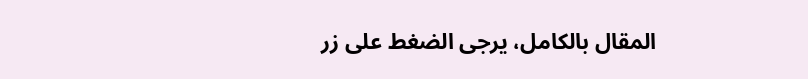المقال بالكامل، يرجى الضغط على زر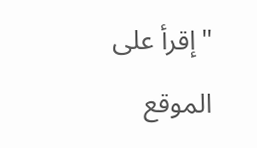"إقرأ على الموقع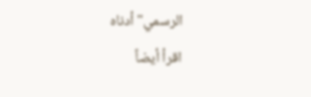الرسمي" أدناه
اقرأ أيضاً